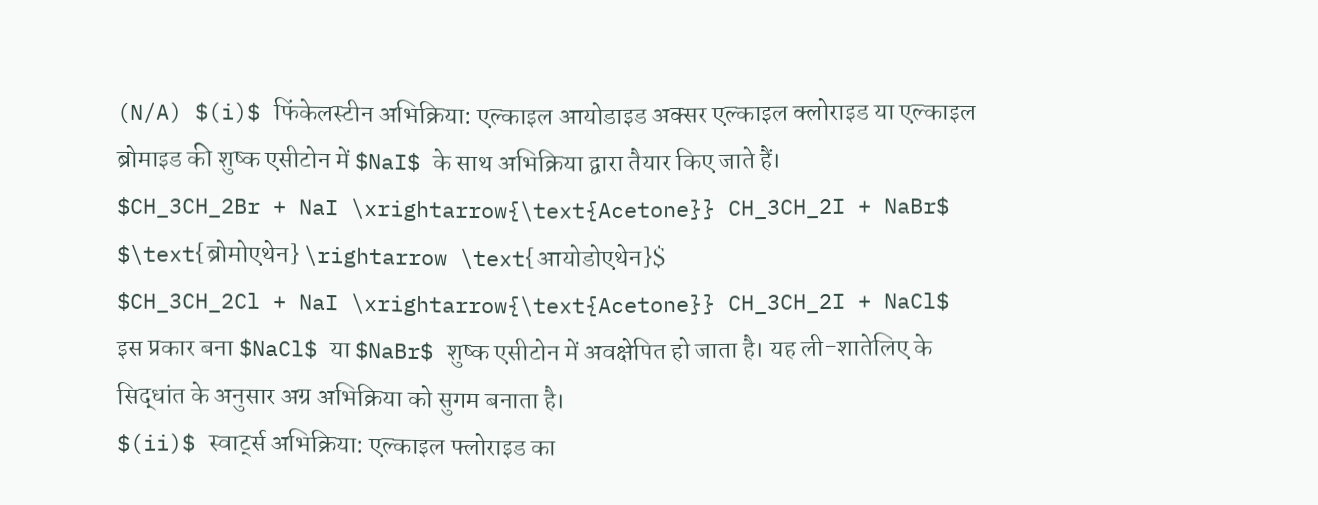(N/A) $(i)$ फिंकेलस्टीन अभिक्रिया: एल्काइल आयोडाइड अक्सर एल्काइल क्लोराइड या एल्काइल ब्रोमाइड की शुष्क एसीटोन में $NaI$ के साथ अभिक्रिया द्वारा तैयार किए जाते हैं।
$CH_3CH_2Br + NaI \xrightarrow{\text{Acetone}} CH_3CH_2I + NaBr$
$\text{ब्रोमोएथेन} \rightarrow \text{आयोडोएथेन}$
$CH_3CH_2Cl + NaI \xrightarrow{\text{Acetone}} CH_3CH_2I + NaCl$
इस प्रकार बना $NaCl$ या $NaBr$ शुष्क एसीटोन में अवक्षेपित हो जाता है। यह ली-शातेलिए के सिद्धांत के अनुसार अग्र अभिक्रिया को सुगम बनाता है।
$(ii)$ स्वार्ट्स अभिक्रिया: एल्काइल फ्लोराइड का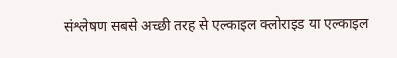संश्लेषण सबसे अच्छी तरह से एल्काइल क्लोराइड या एल्काइल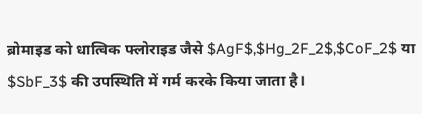ब्रोमाइड को धात्विक फ्लोराइड जैसे $AgF$,$Hg_2F_2$,$CoF_2$ या $SbF_3$ की उपस्थिति में गर्म करके किया जाता है।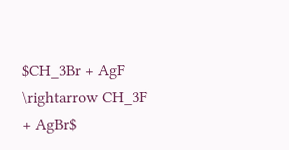$CH_3Br + AgF \rightarrow CH_3F + AgBr$